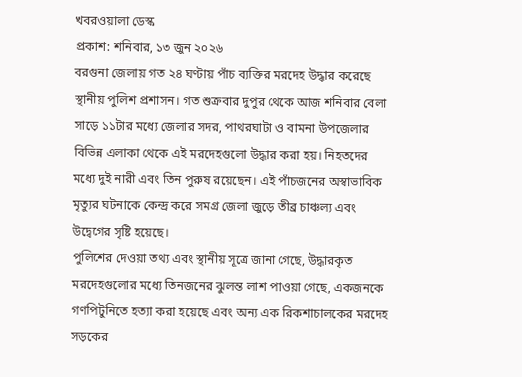খবরওয়ালা ডেস্ক
প্রকাশ: শনিবার, ১৩ জুন ২০২৬
বরগুনা জেলায় গত ২৪ ঘণ্টায় পাঁচ ব্যক্তির মরদেহ উদ্ধার করেছে স্থানীয় পুলিশ প্রশাসন। গত শুক্রবার দুপুর থেকে আজ শনিবার বেলা সাড়ে ১১টার মধ্যে জেলার সদর, পাথরঘাটা ও বামনা উপজেলার বিভিন্ন এলাকা থেকে এই মরদেহগুলো উদ্ধার করা হয়। নিহতদের মধ্যে দুই নারী এবং তিন পুরুষ রয়েছেন। এই পাঁচজনের অস্বাভাবিক মৃত্যুর ঘটনাকে কেন্দ্র করে সমগ্র জেলা জুড়ে তীব্র চাঞ্চল্য এবং উদ্বেগের সৃষ্টি হয়েছে।
পুলিশের দেওয়া তথ্য এবং স্থানীয় সূত্রে জানা গেছে, উদ্ধারকৃত মরদেহগুলোর মধ্যে তিনজনের ঝুলন্ত লাশ পাওয়া গেছে, একজনকে গণপিটুনিতে হত্যা করা হয়েছে এবং অন্য এক রিকশাচালকের মরদেহ সড়কের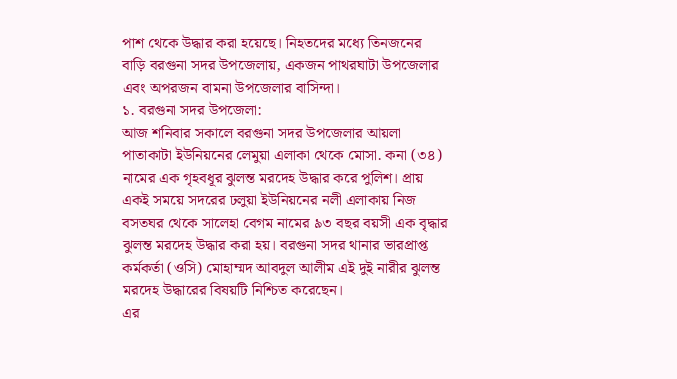পাশ থেকে উদ্ধার করা হয়েছে। নিহতদের মধ্যে তিনজনের বাড়ি বরগুনা সদর উপজেলায়, একজন পাথরঘাটা উপজেলার এবং অপরজন বামনা উপজেলার বাসিন্দা।
১. বরগুনা সদর উপজেলা:
আজ শনিবার সকালে বরগুনা সদর উপজেলার আয়লা পাতাকাটা ইউনিয়নের লেমুয়া এলাকা থেকে মোসা. কনা (৩৪) নামের এক গৃহবধূর ঝুলন্ত মরদেহ উদ্ধার করে পুলিশ। প্রায় একই সময়ে সদরের ঢলুয়া ইউনিয়নের নলী এলাকায় নিজ বসতঘর থেকে সালেহা বেগম নামের ৯৩ বছর বয়সী এক বৃদ্ধার ঝুলন্ত মরদেহ উদ্ধার করা হয়। বরগুনা সদর থানার ভারপ্রাপ্ত কর্মকর্তা (ওসি) মোহাম্মদ আবদুল আলীম এই দুই নারীর ঝুলন্ত মরদেহ উদ্ধারের বিষয়টি নিশ্চিত করেছেন।
এর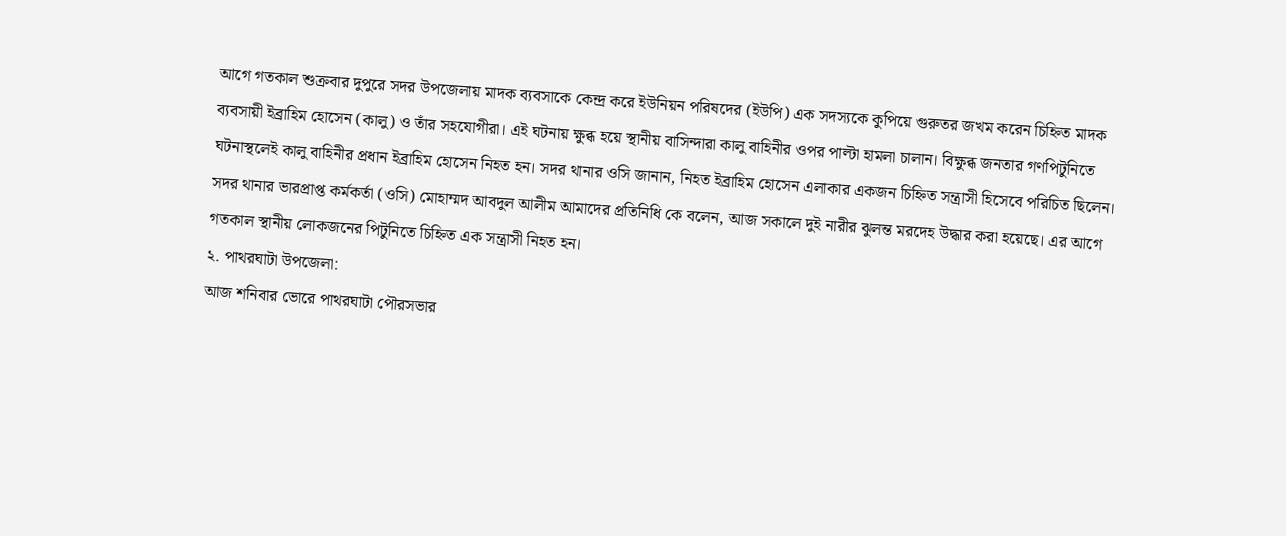আগে গতকাল শুক্রবার দুপুরে সদর উপজেলায় মাদক ব্যবসাকে কেন্দ্র করে ইউনিয়ন পরিষদের (ইউপি) এক সদস্যকে কুপিয়ে গুরুতর জখম করেন চিহ্নিত মাদক ব্যবসায়ী ইব্রাহিম হোসেন (কালু) ও তাঁর সহযোগীরা। এই ঘটনায় ক্ষুব্ধ হয়ে স্থানীয় বাসিন্দারা কালু বাহিনীর ওপর পাল্টা হামলা চালান। বিক্ষুব্ধ জনতার গণপিটুনিতে ঘটনাস্থলেই কালু বাহিনীর প্রধান ইব্রাহিম হোসেন নিহত হন। সদর থানার ওসি জানান, নিহত ইব্রাহিম হোসেন এলাকার একজন চিহ্নিত সন্ত্রাসী হিসেবে পরিচিত ছিলেন।
সদর থানার ভারপ্রাপ্ত কর্মকর্তা (ওসি) মোহাম্মদ আবদুল আলীম আমাদের প্রতিনিধি কে বলেন, আজ সকালে দুই নারীর ঝুলন্ত মরদেহ উদ্ধার করা হয়েছে। এর আগে গতকাল স্থানীয় লোকজনের পিটুনিতে চিহ্নিত এক সন্ত্রাসী নিহত হন।
২. পাথরঘাটা উপজেলা:
আজ শনিবার ভোরে পাথরঘাটা পৌরসভার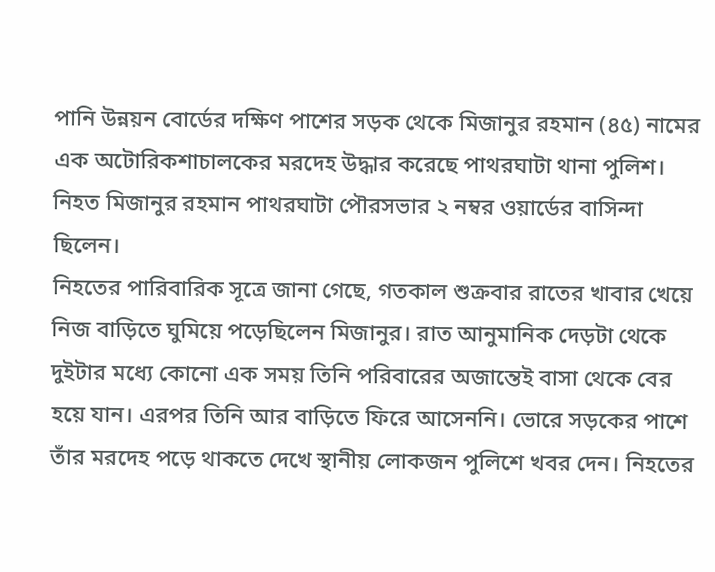পানি উন্নয়ন বোর্ডের দক্ষিণ পাশের সড়ক থেকে মিজানুর রহমান (৪৫) নামের এক অটোরিকশাচালকের মরদেহ উদ্ধার করেছে পাথরঘাটা থানা পুলিশ। নিহত মিজানুর রহমান পাথরঘাটা পৌরসভার ২ নম্বর ওয়ার্ডের বাসিন্দা ছিলেন।
নিহতের পারিবারিক সূত্রে জানা গেছে, গতকাল শুক্রবার রাতের খাবার খেয়ে নিজ বাড়িতে ঘুমিয়ে পড়েছিলেন মিজানুর। রাত আনুমানিক দেড়টা থেকে দুইটার মধ্যে কোনো এক সময় তিনি পরিবারের অজান্তেই বাসা থেকে বের হয়ে যান। এরপর তিনি আর বাড়িতে ফিরে আসেননি। ভোরে সড়কের পাশে তাঁর মরদেহ পড়ে থাকতে দেখে স্থানীয় লোকজন পুলিশে খবর দেন। নিহতের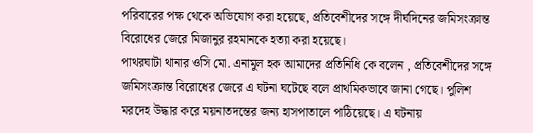পরিবারের পক্ষ থেকে অভিযোগ করা হয়েছে, প্রতিবেশীদের সঙ্গে দীর্ঘদিনের জমিসংক্রান্ত বিরোধের জেরে মিজানুর রহমানকে হত্যা করা হয়েছে।
পাথরঘাটা থানার ওসি মো. এনামুল হক আমাদের প্রতিনিধি কে বলেন , প্রতিবেশীদের সঙ্গে জমিসংক্রান্ত বিরোধের জেরে এ ঘটনা ঘটেছে বলে প্রাথমিকভাবে জানা গেছে। পুলিশ মরদেহ উদ্ধার করে ময়নাতদন্তের জন্য হাসপাতালে পাঠিয়েছে। এ ঘটনায়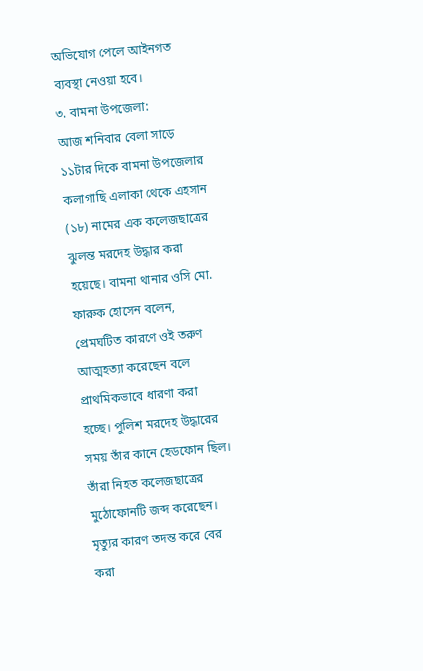অভিযোগ পেলে আইনগত ব্যবস্থা নেওয়া হবে।
৩. বামনা উপজেলা:
আজ শনিবার বেলা সাড়ে ১১টার দিকে বামনা উপজেলার কলাগাছি এলাকা থেকে এহসান (১৮) নামের এক কলেজছাত্রের ঝুলন্ত মরদেহ উদ্ধার করা হয়েছে। বামনা থানার ওসি মো. ফারুক হোসেন বলেন, প্রেমঘটিত কারণে ওই তরুণ আত্মহত্যা করেছেন বলে প্রাথমিকভাবে ধারণা করা হচ্ছে। পুলিশ মরদেহ উদ্ধারের সময় তাঁর কানে হেডফোন ছিল। তাঁরা নিহত কলেজছাত্রের মুঠোফোনটি জব্দ করেছেন। মৃত্যুর কারণ তদন্ত করে বের করা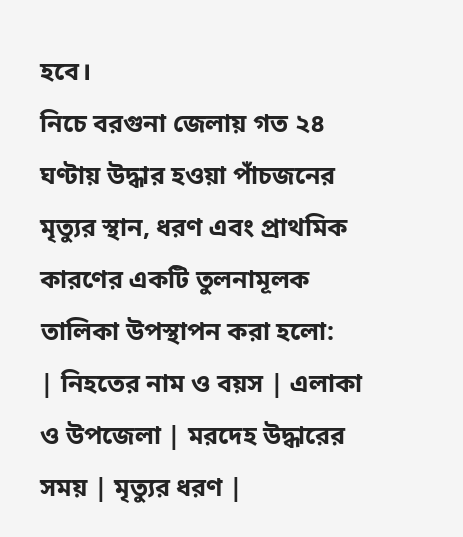হবে।
নিচে বরগুনা জেলায় গত ২৪ ঘণ্টায় উদ্ধার হওয়া পাঁচজনের মৃত্যুর স্থান, ধরণ এবং প্রাথমিক কারণের একটি তুলনামূলক তালিকা উপস্থাপন করা হলো:
| নিহতের নাম ও বয়স | এলাকা ও উপজেলা | মরদেহ উদ্ধারের সময় | মৃত্যুর ধরণ |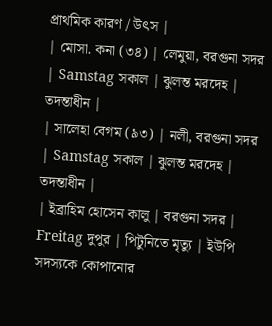প্রাথমিক কারণ / উৎস |
| মোসা. কনা (৩৪) | লেমুয়া, বরগুনা সদর | Samstag সকাল | ঝুলন্ত মরদেহ | তদন্তাধীন |
| সালেহা বেগম (৯৩) | নলী, বরগুনা সদর | Samstag সকাল | ঝুলন্ত মরদেহ | তদন্তাধীন |
| ইব্রাহিম হোসেন কালু | বরগুনা সদর | Freitag দুপুর | পিটুনিতে মৃত্যু | ইউপি সদস্যকে কোপানোর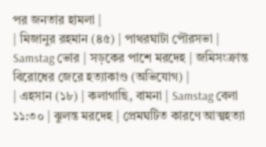পর জনতার হামলা |
| মিজানুর রহমান (৪৫) | পাথরঘাটা পৌরসভা | Samstag ভোর | সড়কের পাশে মরদেহ | জমিসংক্রান্ত বিরোধের জেরে হত্যাকাণ্ড (অভিযোগ) |
| এহসান (১৮) | কলাগাছি, বামনা | Samstag বেলা ১১:৩০ | ঝুলন্ত মরদেহ | প্রেমঘটিত কারণে আত্মহত্যা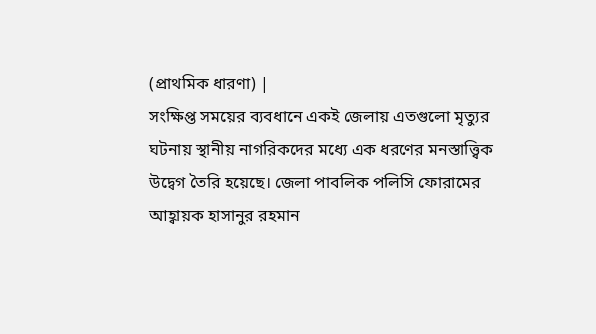(প্রাথমিক ধারণা) |
সংক্ষিপ্ত সময়ের ব্যবধানে একই জেলায় এতগুলো মৃত্যুর ঘটনায় স্থানীয় নাগরিকদের মধ্যে এক ধরণের মনস্তাত্ত্বিক উদ্বেগ তৈরি হয়েছে। জেলা পাবলিক পলিসি ফোরামের আহ্বায়ক হাসানুর রহমান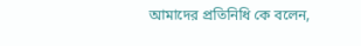আমাদের প্রতিনিধি কে বলেন,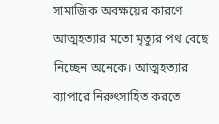সামাজিক অবক্ষয়ের কারণে আত্মহত্যার মতো মৃত্যুর পথ বেছে নিচ্ছেন অনেকে। আত্মহত্যার ব্যাপারে নিরুৎসাহিত করতে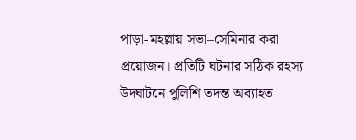পাড়া-মহল্লায় সভা–সেমিনার করা প্রয়োজন। প্রতিটি ঘটনার সঠিক রহস্য উদ্ঘাটনে পুলিশি তদন্ত অব্যাহত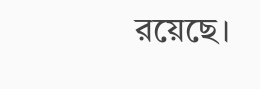রয়েছে।